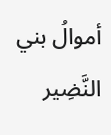أموالُ بني النَّضِير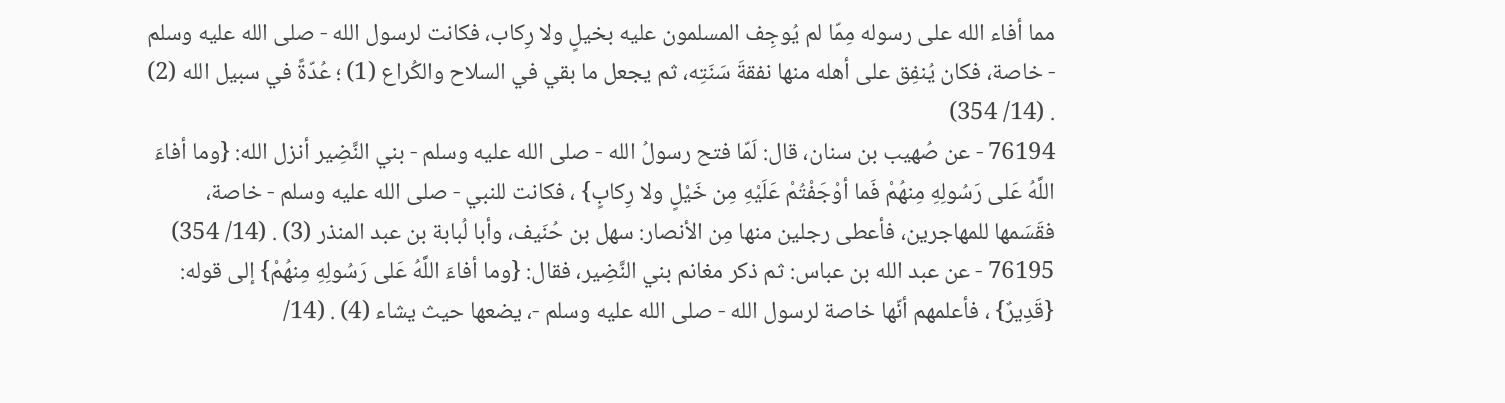مما أفاء الله على رسوله مِمّا لم يُوجِف المسلمون عليه بخيلٍ ولا رِكاب، فكانت لرسول الله - صلى الله عليه وسلم - خاصة، فكان يُنفِق على أهله منها نفقةَ سَنَتِه، ثم يجعل ما بقي في السلاح والكُراع (1) ؛ عُدّةً في سبيل الله (2) . (14/ 354)
76194 - عن صُهيب بن سنان، قال: لَمّا فتح رسولُ الله - صلى الله عليه وسلم - بني النَّضِير أنزل الله: {وما أفاءَ اللَّهُ عَلى رَسُولِهِ مِنهُمْ فَما أوْجَفْتُمْ عَلَيْهِ مِن خَيْلٍ ولا رِكابٍ} ، فكانت للنبي - صلى الله عليه وسلم - خاصة، فقَسَمها للمهاجرين، فأعطى رجلين منها مِن الأنصار: سهل بن حُنَيف، وأبا لُبابة بن عبد المنذر (3) . (14/ 354)
76195 - عن عبد الله بن عباس: ثم ذكر مغانم بني النَّضِير، فقال: {وما أفاءَ اللَّهُ عَلى رَسُولِهِ مِنهُمْ} إلى قوله: {قَدِيرٌ} ، فأعلمهم أنّها خاصة لرسول الله - صلى الله عليه وسلم -، يضعها حيث يشاء (4) . (14/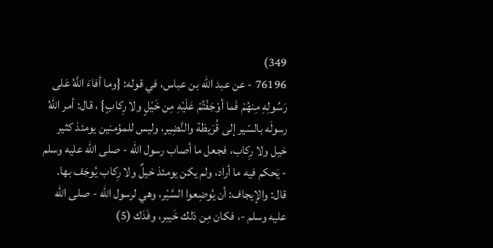349)
76196 - عن عبد الله بن عباس، في قوله: {وما أفاءَ اللَّهُ عَلى رَسُولِهِ مِنهُمْ فَما أوْجَفْتُمْ عَلَيْهِ مِن خَيْلٍ ولا رِكابٍ} ، قال: أمر اللهُ رسولَه بالسّير إلى قُرَيظة والنَّضِير، وليس للمؤمنين يومئذ كثير خيل ولا رِكاب، فجعل ما أصاب رسول الله - صلى الله عليه وسلم - يَحكم فيه ما أراد، ولم يكن يومئذ خيلٌ ولا رِكاب يُوجَف بها. قال: والإيجاف: أن يُوضِعوا السَّيْر، وهي لرسول الله - صلى الله عليه وسلم -، فكان مِن ذلك خَيبر، وفَدَك (5)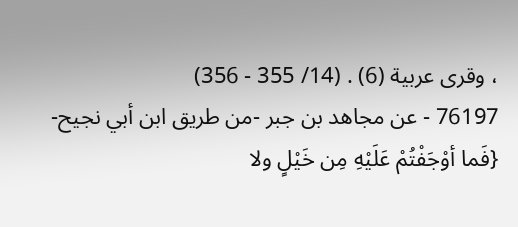، وقرى عربية (6) . (14/ 355 - 356)
76197 - عن مجاهد بن جبر -من طريق ابن أبي نجيح- {فَما أوْجَفْتُمْ عَلَيْهِ مِن خَيْلٍ ولا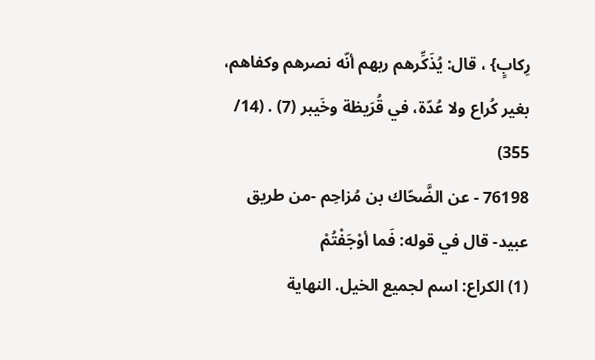رِكابٍ} ، قال: يُذَكِّرهم ربهم أنّه نصرهم وكفاهم، بغير كُراع ولا عُدّة، في قُرَيظة وخَيبر (7) . (14/ 355)
76198 - عن الضَّحّاك بن مُزاحِم -من طريق عبيد- قال في قوله: فَما أوْجَفْتُمْ
(1) الكراع: اسم لجميع الخيل. النهاية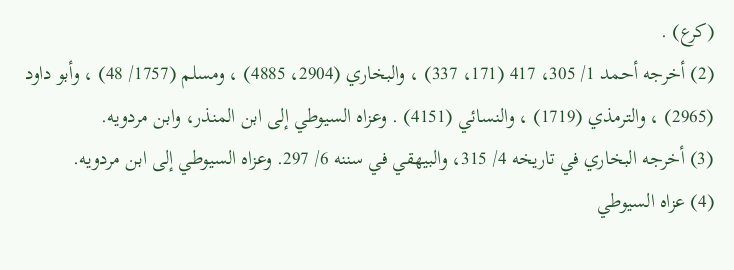(كرع) .
(2) أخرجه أحمد 1/ 305، 417 (171، 337) ، والبخاري (2904، 4885) ، ومسلم (1757/ 48) ، وأبو داود (2965) ، والترمذي (1719) ، والنسائي (4151) . وعزاه السيوطي إلى ابن المنذر، وابن مردويه.
(3) أخرجه البخاري في تاريخه 4/ 315، والبيهقي في سننه 6/ 297. وعزاه السيوطي إلى ابن مردويه.
(4) عزاه السيوطي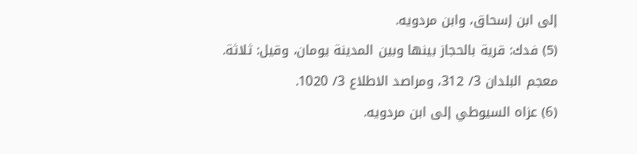إلى ابن إسحاق، وابن مردويه.
(5) فدك: قرية بالحجاز بينها وبين المدينة يومان، وقيل: ثلاثة. معجم البلدان 3/ 312، ومراصد الاطلاع 3/ 1020.
(6) عزاه السيوطي إلى ابن مردويه.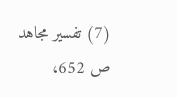(7) تفسير مجاهد ص 652،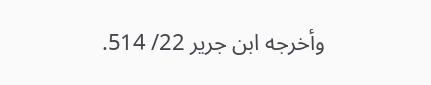وأخرجه ابن جرير 22/ 514.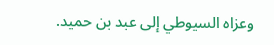وعزاه السيوطي إلى عبد بن حميد.